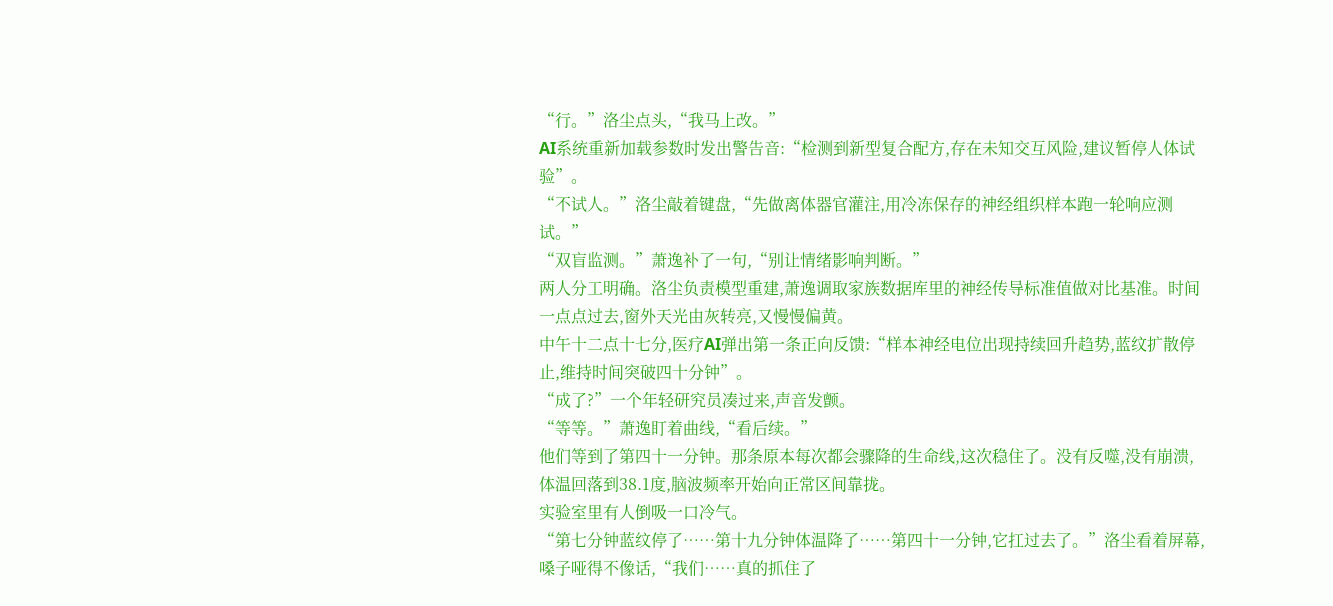“行。”洛尘点头,“我马上改。”
AI系统重新加载参数时发出警告音:“检测到新型复合配方,存在未知交互风险,建议暂停人体试验”。
“不试人。”洛尘敲着键盘,“先做离体器官灌注,用冷冻保存的神经组织样本跑一轮响应测试。”
“双盲监测。”萧逸补了一句,“别让情绪影响判断。”
两人分工明确。洛尘负责模型重建,萧逸调取家族数据库里的神经传导标准值做对比基准。时间一点点过去,窗外天光由灰转亮,又慢慢偏黄。
中午十二点十七分,医疗AI弹出第一条正向反馈:“样本神经电位出现持续回升趋势,蓝纹扩散停止,维持时间突破四十分钟”。
“成了?”一个年轻研究员凑过来,声音发颤。
“等等。”萧逸盯着曲线,“看后续。”
他们等到了第四十一分钟。那条原本每次都会骤降的生命线,这次稳住了。没有反噬,没有崩溃,体温回落到38.1度,脑波频率开始向正常区间靠拢。
实验室里有人倒吸一口冷气。
“第七分钟蓝纹停了……第十九分钟体温降了……第四十一分钟,它扛过去了。”洛尘看着屏幕,嗓子哑得不像话,“我们……真的抓住了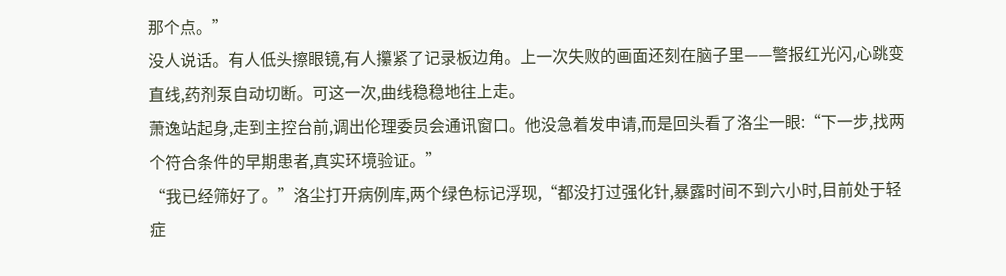那个点。”
没人说话。有人低头擦眼镜,有人攥紧了记录板边角。上一次失败的画面还刻在脑子里——警报红光闪,心跳变直线,药剂泵自动切断。可这一次,曲线稳稳地往上走。
萧逸站起身,走到主控台前,调出伦理委员会通讯窗口。他没急着发申请,而是回头看了洛尘一眼:“下一步,找两个符合条件的早期患者,真实环境验证。”
“我已经筛好了。”洛尘打开病例库,两个绿色标记浮现,“都没打过强化针,暴露时间不到六小时,目前处于轻症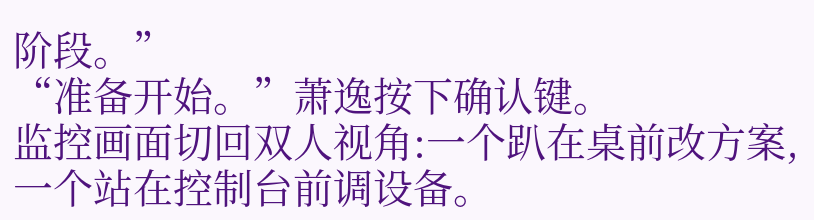阶段。”
“准备开始。”萧逸按下确认键。
监控画面切回双人视角:一个趴在桌前改方案,一个站在控制台前调设备。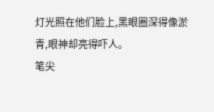灯光照在他们脸上,黑眼圈深得像淤青,眼神却亮得吓人。
笔尖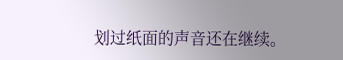划过纸面的声音还在继续。